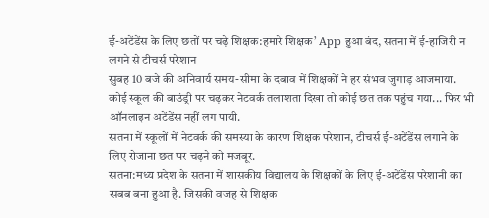ई-अटेंडेंस के लिए छतों पर चढ़े शिक्षक:हमारे शिक्षक’ App हुआ बंद, सतना में ई-हाजिरी न लगने से टीचर्स परेशान
सुबह 10 बजे की अनिवार्य समय-सीमा के दबाव में शिक्षकों ने हर संभव जुगाड़ आजमाया. कोई स्कूल की बाउंड्री पर चढ़कर नेटवर्क तलाशता दिखा तो कोई छत तक पहुंच गया... फिर भी ऑनलाइन अटेंडेंस नहीं लग पायी.
सतना में स्कूलों में नेटवर्क की समस्या के कारण शिक्षक परेशान, टीचर्स ई-अटेंडेंस लगाने के लिए रोजाना छत पर चढ़ने को मजबूर.
सतना:मध्य प्रदेश के सतना में शासकीय विद्यालय के शिक्षकों के लिए ई-अटेंडेंस परेशानी का सबब बना हुआ है. जिसकी वजह से शिक्षक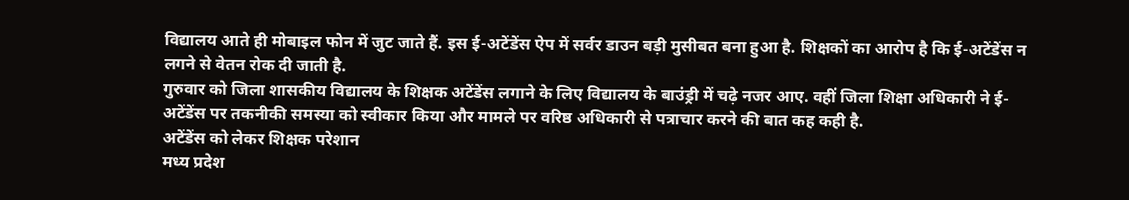विद्यालय आते ही मोबाइल फोन में जुट जाते हैं. इस ई-अटेंडेंस ऐप में सर्वर डाउन बड़ी मुसीबत बना हुआ है. शिक्षकों का आरोप है कि ई-अटेंडेंस न लगने से वेतन रोक दी जाती है.
गुरुवार को जिला शासकीय विद्यालय के शिक्षक अटेंडेंस लगाने के लिए विद्यालय के बाउंड्री में चढ़े नजर आए. वहीं जिला शिक्षा अधिकारी ने ई-अटेंडेंस पर तकनीकी समस्या को स्वीकार किया और मामले पर वरिष्ठ अधिकारी से पत्राचार करने की बात कह कही है.
अटेंडेंस को लेकर शिक्षक परेशान
मध्य प्रदेश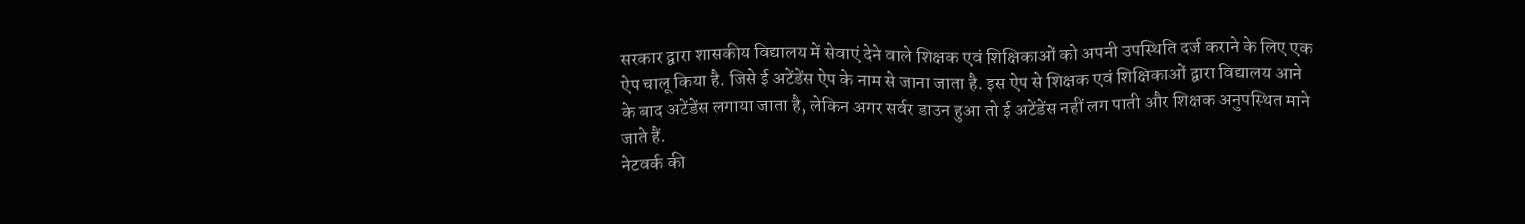सरकार द्वारा शासकीय विद्यालय में सेवाएं देने वाले शिक्षक एवं शिक्षिकाओं को अपनी उपस्थिति दर्ज कराने के लिए एक ऐप चालू किया है. जिसे ई अटेंडेंस ऐप के नाम से जाना जाता है. इस ऐप से शिक्षक एवं शिक्षिकाओं द्वारा विद्यालय आने के बाद अटेंडेंस लगाया जाता है, लेकिन अगर सर्वर डाउन हुआ तो ई अटेंडेंस नहीं लग पाती और शिक्षक अनुपस्थित माने जाते हैं.
नेटवर्क की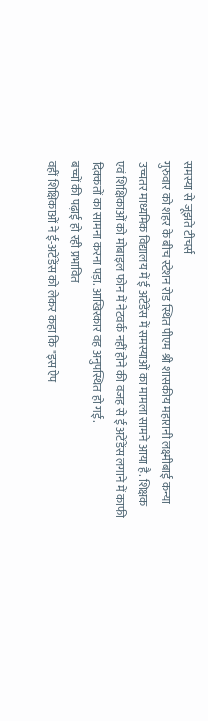समस्या से जूझते टीचर्स
गुरुवार को शहर के बीच स्टेशन रोड स्थित पीएम श्री शासकीय महारानी लक्ष्मीबाई कन्या उच्चतर माध्यमिक विद्यालय में ई अटेंडेंस में समस्याओं का मामला सामने आया है. शिक्षक एवं शिक्षिकाओं को मोबाइल फोन में नेटवर्क नहीं होने की वजह से ई अटेंडेंस लगाने में काफी दिक्कतों का सामना करना पड़ा. आखिरकार वह अनुपस्थित हो गई.
बच्चों की पढ़ाई हो रही प्रभावित
वहीं शिक्षिकाओं ने ई-अटेंडेंस को लेकर कहा कि "इस ऐप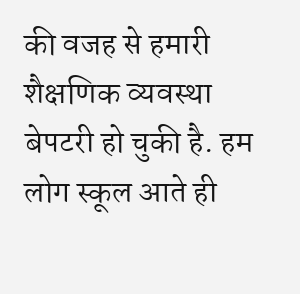की वजह से हमारी शैक्षणिक व्यवस्था बेपटरी हो चुकी है. हम लोग स्कूल आते ही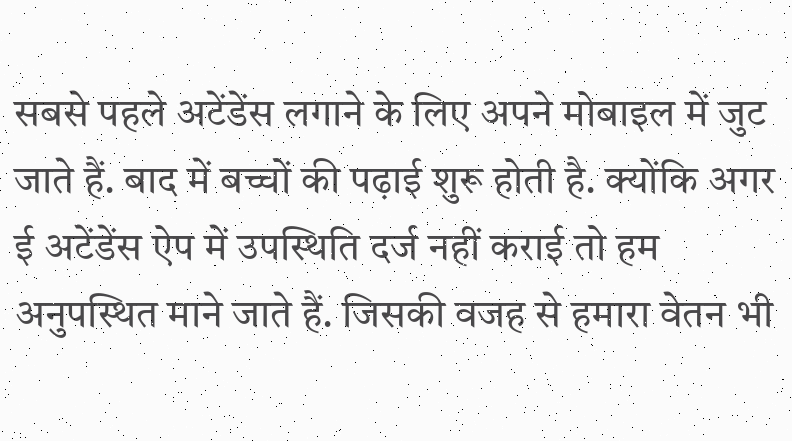सबसे पहले अटेंडेंस लगाने के लिए अपने मोबाइल में जुट जाते हैं. बाद में बच्चों की पढ़ाई शुरू होती है. क्योंकि अगर ई अटेंडेंस ऐप में उपस्थिति दर्ज नहीं कराई तो हम अनुपस्थित माने जाते हैं. जिसकी वजह से हमारा वेतन भी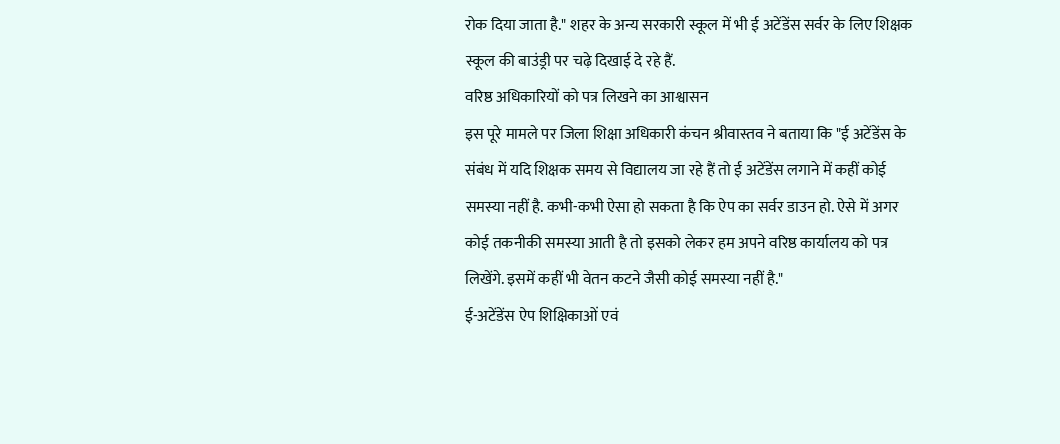रोक दिया जाता है." शहर के अन्य सरकारी स्कूल में भी ई अटेंडेंस सर्वर के लिए शिक्षक स्कूल की बाउंड्री पर चढ़े दिखाई दे रहे हैं.
वरिष्ठ अधिकारियों को पत्र लिखने का आश्वासन
इस पूरे मामले पर जिला शिक्षा अधिकारी कंचन श्रीवास्तव ने बताया कि "ई अटेंडेंस के संबंध में यदि शिक्षक समय से विद्यालय जा रहे हैं तो ई अटेंडेंस लगाने में कहीं कोई समस्या नहीं है. कभी-कभी ऐसा हो सकता है कि ऐप का सर्वर डाउन हो. ऐसे में अगर कोई तकनीकी समस्या आती है तो इसको लेकर हम अपने वरिष्ठ कार्यालय को पत्र लिखेंगे. इसमें कहीं भी वेतन कटने जैसी कोई समस्या नहीं है."
ई-अटेंडेंस ऐप शिक्षिकाओं एवं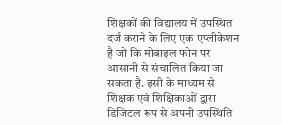शिक्षकों की विद्यालय में उपस्थित दर्ज कराने के लिए एक एप्लीकेशन है जो कि मोबाइल फोन पर आसानी से संचालित किया जा सकता है. इसी के माध्यम से शिक्षक एवं शिक्षिकाओं द्वारा डिजिटल रूप से अपनी उपस्थिति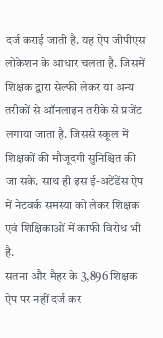दर्ज कराई जाती है. यह ऐप जीपीएस लोकेशन के आधार चलता है. जिसमें शिक्षक द्वारा सेल्फी लेकर या अन्य तरीकों से ऑनलाइन तरीके से प्रजेंट लगाया जाता है. जिससे स्कूल में शिक्षकों की मौजूदगी सुनिश्चित की जा सके. साथ ही इस ई-अटेंडेंस ऐप में नेटवर्क समस्या को लेकर शिक्षक एवं शिक्षिकाओं में काफी विरोध भी है.
सतना और मैहर के 3,896 शिक्षक ऐप पर नहीं दर्ज कर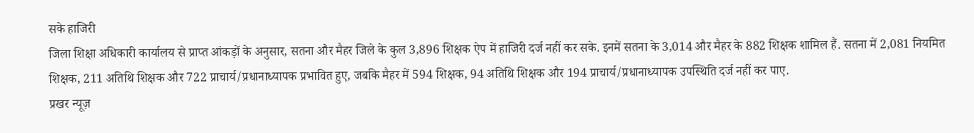सके हाजिरी
जिला शिक्षा अधिकारी कार्यालय से प्राप्त आंकड़ों के अनुसार, सतना और मैहर जिले के कुल 3,896 शिक्षक ऐप में हाजिरी दर्ज नहीं कर सके. इनमें सतना के 3,014 और मैहर के 882 शिक्षक शामिल हैं. सतना में 2,081 नियमित शिक्षक, 211 अतिथि शिक्षक और 722 प्राचार्य/प्रधानाध्यापक प्रभावित हुए, जबकि मैहर में 594 शिक्षक, 94 अतिथि शिक्षक और 194 प्राचार्य/प्रधानाध्यापक उपस्थिति दर्ज नहीं कर पाए.
प्रखर न्यूज़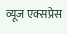व्यूज एक्सप्रेस